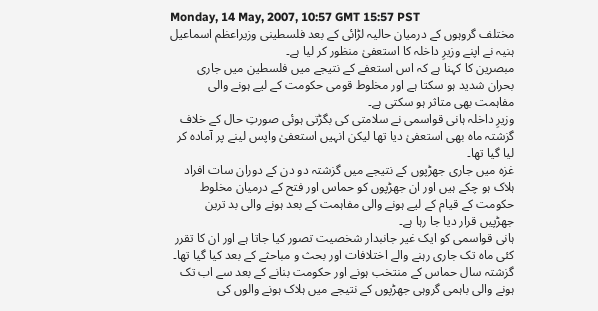Monday, 14 May, 2007, 10:57 GMT 15:57 PST
مختلف گروہوں کے درمیان حالیہ لڑائی کے بعد فلسطینی وزیراعظم اسماعیل ہنیہ نے اپنے وزیرِ داخلہ کا استعفیٰ منظور کر لیا ہے۔
مبصرین کا کہنا ہے کہ اس استعفے کے نتیجے میں فلسطین میں جاری بحران شدید ہو سکتا ہے اور مخلوط قومی حکومت کے لیے ہونے والی مفاہمت بھی متاثر ہو سکتی ہے۔
وزیرِ داخلہ ہانی قواسمی نے سلامتی کی بگڑتی ہوئی صورتِ حال کے خلاف گزشتہ ماہ بھی استعفیٰ دیا تھا لیکن انہیں استعفیٰ واپس لینے پر آمادہ کر لیا گیا تھا۔
غزہ میں جاری جھڑپوں کے نتیجے میں گزشتہ دو دن کے دوران سات افراد ہلاک ہو چکے ہیں اور ان جھڑپوں کو حماس اور فتح کے درمیان مخلوط حکومت کے قیام کے لیے ہونے والی مفاہمت کے بعد ہونے والی بد ترین جھڑپیں قرار دیا جا رہا ہے۔
ہانی قواسمی کو ایک غیر جانبدار شخصیت تصور کیا جاتا ہے اور ان کا تقرر کئی ماہ تک جاری رہنے والے اختلافات اور بحث و مباحثے کے بعد کیا گیا تھا۔
گزشتہ سال حماس کے منتخب ہونے اور حکومت بنانے کے بعد سے اب تک ہونے والی باہمی گروہی جھڑپوں کے نتیجے میں ہلاک ہونے والوں کی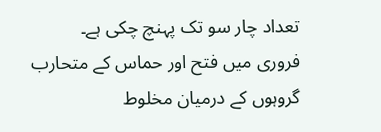تعداد چار سو تک پہنچ چکی ہے۔
فروری میں فتح اور حماس کے متحارب گروہوں کے درمیان مخلوط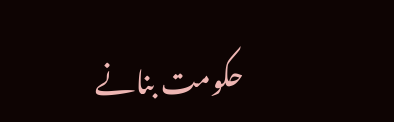حکومت بنانے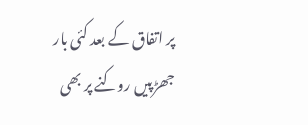پر اتفاق کے بعد کئی بار جھڑپیں روکنے پر بھی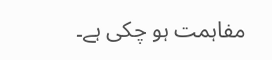مفاہمت ہو چکی ہے۔